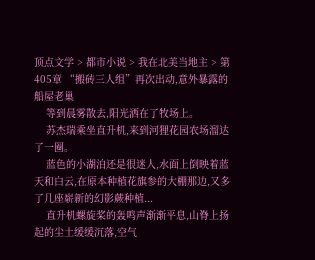顶点文学 > 都市小说 > 我在北美当地主 > 第405章 “搬砖三人组”再次出动,意外暴露的船屋老巢
    等到晨雾散去,阳光洒在了牧场上。
    苏杰瑞乘坐直升机,来到河狸花园农场溜达了一圈。
    蓝色的小湖泊还是很迷人,水面上倒映着蓝天和白云,在原本种植花旗参的大棚那边,又多了几座崭新的幻影蕨种植...
    直升机螺旋桨的轰鸣声渐渐平息,山脊上扬起的尘土缓缓沉落,空气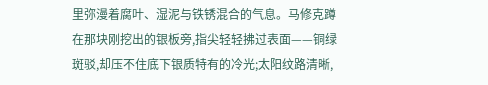里弥漫着腐叶、湿泥与铁锈混合的气息。马修克蹲在那块刚挖出的银板旁,指尖轻轻拂过表面——铜绿斑驳,却压不住底下银质特有的冷光;太阳纹路清晰,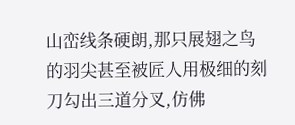山峦线条硬朗,那只展翅之鸟的羽尖甚至被匠人用极细的刻刀勾出三道分叉,仿佛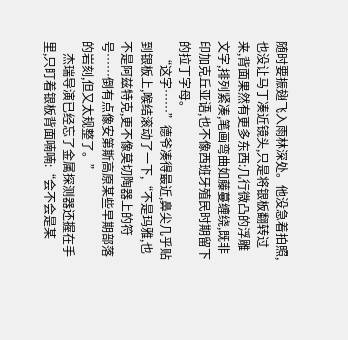随时要振翅飞入雨林深处。他没急着拍照,也没让马丁凑近镜头,只是将银板翻转过来,背面果然有更多东西:几行微凸的浮雕文字,排列紧凑,笔画弯曲如藤蔓缠绕,既非印加克丘亚语,也不像西班牙殖民时期留下的拉丁字母。
    “这字……”德爷凑得最近,鼻尖几乎贴到银板上,喉结滚动了一下,“不是玛雅,也不是阿兹特克,更不像莫切陶器上的符号……倒有点像安第斯高原某些早期部落的岩刻,但又太规整了。”
    杰瑞导演已经忘了金属探测器还握在手里,只盯着银板背面喃喃:“会不会是某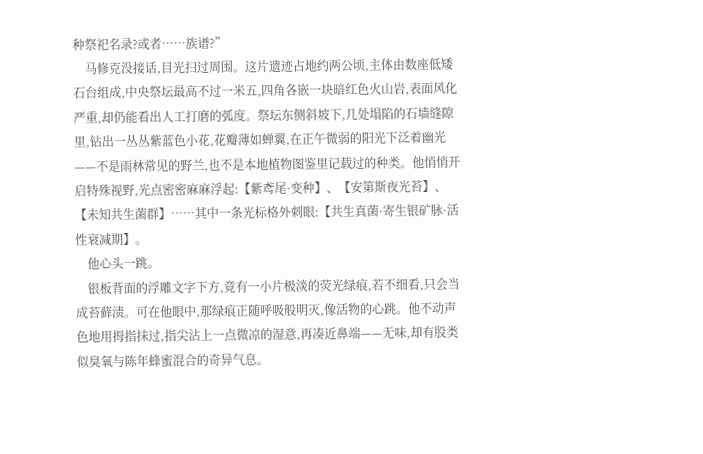种祭祀名录?或者……族谱?”
    马修克没接话,目光扫过周围。这片遗迹占地约两公顷,主体由数座低矮石台组成,中央祭坛最高不过一米五,四角各嵌一块暗红色火山岩,表面风化严重,却仍能看出人工打磨的弧度。祭坛东侧斜坡下,几处塌陷的石墙缝隙里,钻出一丛丛紫蓝色小花,花瓣薄如蝉翼,在正午微弱的阳光下泛着幽光——不是雨林常见的野兰,也不是本地植物图鉴里记载过的种类。他悄悄开启特殊视野,光点密密麻麻浮起:【紫鸢尾·变种】、【安第斯夜光苔】、【未知共生菌群】……其中一条光标格外刺眼:【共生真菌·寄生银矿脉·活性衰减期】。
    他心头一跳。
    银板背面的浮雕文字下方,竟有一小片极淡的荧光绿痕,若不细看,只会当成苔藓渍。可在他眼中,那绿痕正随呼吸般明灭,像活物的心跳。他不动声色地用拇指抹过,指尖沾上一点微凉的湿意,再凑近鼻端——无味,却有股类似臭氧与陈年蜂蜜混合的奇异气息。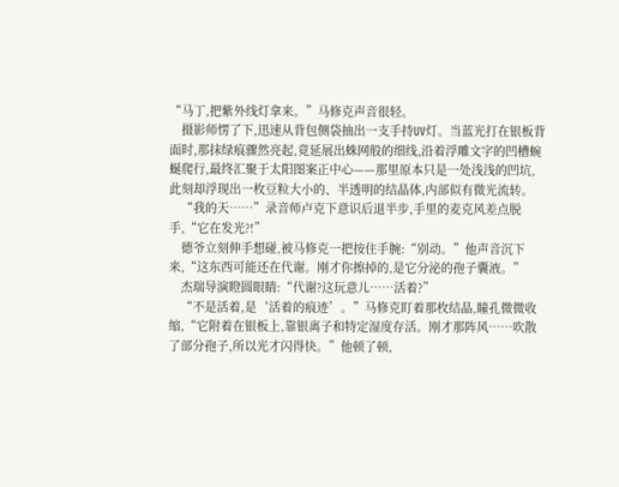“马丁,把紫外线灯拿来。”马修克声音很轻。
    摄影师愣了下,迅速从背包侧袋抽出一支手持UV灯。当蓝光打在银板背面时,那抹绿痕骤然亮起,竟延展出蛛网般的细线,沿着浮雕文字的凹槽蜿蜒爬行,最终汇聚于太阳图案正中心——那里原本只是一处浅浅的凹坑,此刻却浮现出一枚豆粒大小的、半透明的结晶体,内部似有微光流转。
    “我的天……”录音师卢克下意识后退半步,手里的麦克风差点脱手,“它在发光?!”
    德爷立刻伸手想碰,被马修克一把按住手腕:“别动。”他声音沉下来,“这东西可能还在代谢。刚才你擦掉的,是它分泌的孢子囊液。”
    杰瑞导演瞪圆眼睛:“代谢?这玩意儿……活着?”
    “不是活着,是‘活着的痕迹’。”马修克盯着那枚结晶,瞳孔微微收缩,“它附着在银板上,靠银离子和特定湿度存活。刚才那阵风……吹散了部分孢子,所以光才闪得快。”他顿了顿,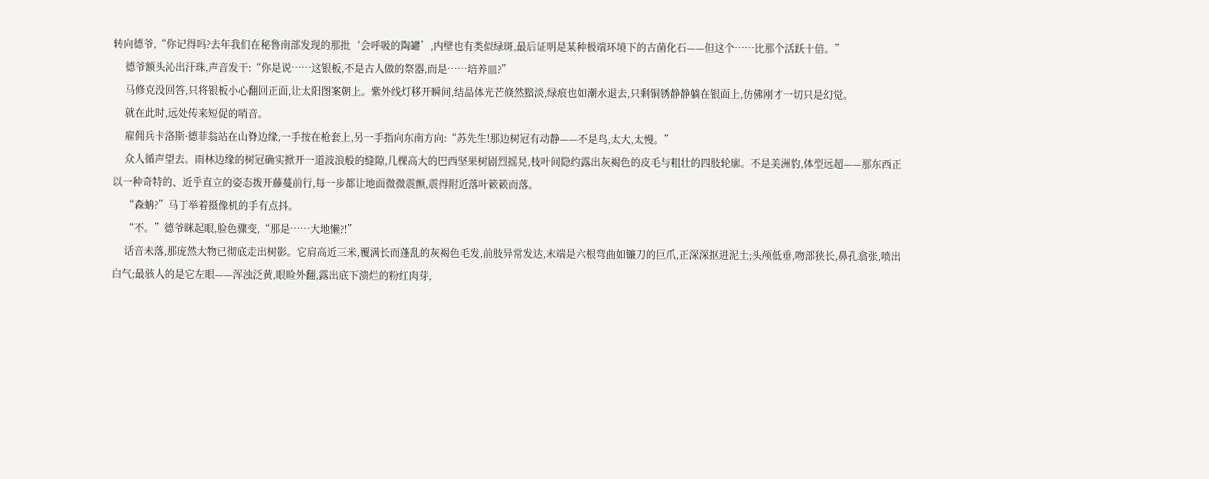转向德爷,“你记得吗?去年我们在秘鲁南部发现的那批‘会呼吸的陶罐’,内壁也有类似绿斑,最后证明是某种极端环境下的古菌化石——但这个……比那个活跃十倍。”
    德爷额头沁出汗珠,声音发干:“你是说……这银板,不是古人做的祭器,而是……培养皿?”
    马修克没回答,只将银板小心翻回正面,让太阳图案朝上。紫外线灯移开瞬间,结晶体光芒倏然黯淡,绿痕也如潮水退去,只剩铜锈静静躺在银面上,仿佛刚才一切只是幻觉。
    就在此时,远处传来短促的哨音。
    雇佣兵卡洛斯·德菲翁站在山脊边缘,一手按在枪套上,另一手指向东南方向:“苏先生!那边树冠有动静——不是鸟,太大,太慢。”
    众人循声望去。雨林边缘的树冠确实掀开一道波浪般的缝隙,几棵高大的巴西坚果树剧烈摇晃,枝叶间隐约露出灰褐色的皮毛与粗壮的四肢轮廓。不是美洲豹,体型远超——那东西正以一种奇特的、近乎直立的姿态拨开藤蔓前行,每一步都让地面微微震颤,震得附近落叶簌簌而落。
    “森蚺?”马丁举着摄像机的手有点抖。
    “不。”德爷眯起眼,脸色骤变,“那是……大地懒?!”
    话音未落,那庞然大物已彻底走出树影。它肩高近三米,覆满长而蓬乱的灰褐色毛发,前肢异常发达,末端是六根弯曲如镰刀的巨爪,正深深抠进泥土;头颅低垂,吻部狭长,鼻孔翕张,喷出白气;最骇人的是它左眼——浑浊泛黄,眼睑外翻,露出底下溃烂的粉红肉芽,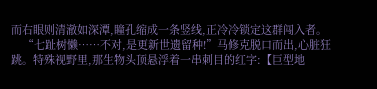而右眼则清澈如深潭,瞳孔缩成一条竖线,正冷冷锁定这群闯入者。
    “七趾树懒……不对,是更新世遗留种!”马修克脱口而出,心脏狂跳。特殊视野里,那生物头顶悬浮着一串刺目的红字:【巨型地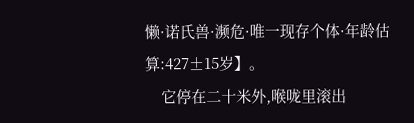懒·诺氏兽·濒危·唯一现存个体·年龄估算:427±15岁】。
    它停在二十米外,喉咙里滚出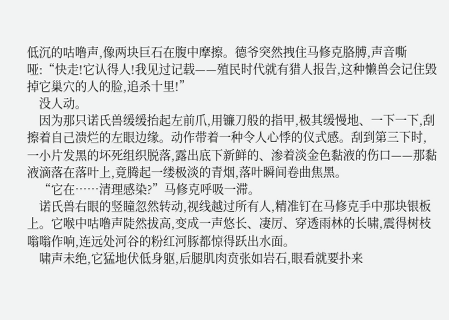低沉的咕噜声,像两块巨石在腹中摩擦。德爷突然拽住马修克胳膊,声音嘶哑:“快走!它认得人!我见过记载——殖民时代就有猎人报告,这种懒兽会记住毁掉它巢穴的人的脸,追杀十里!”
    没人动。
    因为那只诺氏兽缓缓抬起左前爪,用镰刀般的指甲,极其缓慢地、一下一下,刮擦着自己溃烂的左眼边缘。动作带着一种令人心悸的仪式感。刮到第三下时,一小片发黑的坏死组织脱落,露出底下新鲜的、渗着淡金色黏液的伤口——那黏液滴落在落叶上,竟腾起一缕极淡的青烟,落叶瞬间卷曲焦黑。
    “它在……清理感染?”马修克呼吸一滞。
    诺氏兽右眼的竖瞳忽然转动,视线越过所有人,精准钉在马修克手中那块银板上。它喉中咕噜声陡然拔高,变成一声悠长、凄厉、穿透雨林的长啸,震得树枝嗡嗡作响,连远处河谷的粉红河豚都惊得跃出水面。
    啸声未绝,它猛地伏低身躯,后腿肌肉贲张如岩石,眼看就要扑来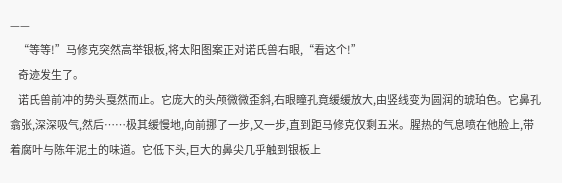——
    “等等!”马修克突然高举银板,将太阳图案正对诺氏兽右眼,“看这个!”
    奇迹发生了。
    诺氏兽前冲的势头戛然而止。它庞大的头颅微微歪斜,右眼瞳孔竟缓缓放大,由竖线变为圆润的琥珀色。它鼻孔翕张,深深吸气,然后……极其缓慢地,向前挪了一步,又一步,直到距马修克仅剩五米。腥热的气息喷在他脸上,带着腐叶与陈年泥土的味道。它低下头,巨大的鼻尖几乎触到银板上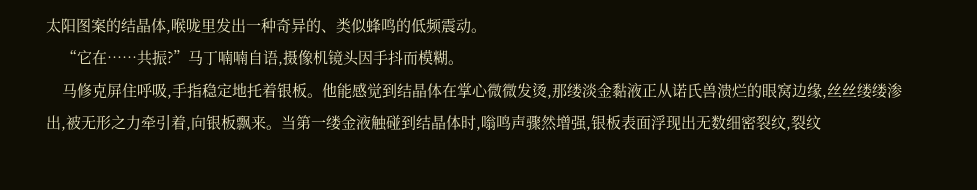太阳图案的结晶体,喉咙里发出一种奇异的、类似蜂鸣的低频震动。
    “它在……共振?”马丁喃喃自语,摄像机镜头因手抖而模糊。
    马修克屏住呼吸,手指稳定地托着银板。他能感觉到结晶体在掌心微微发烫,那缕淡金黏液正从诺氏兽溃烂的眼窝边缘,丝丝缕缕渗出,被无形之力牵引着,向银板飘来。当第一缕金液触碰到结晶体时,嗡鸣声骤然增强,银板表面浮现出无数细密裂纹,裂纹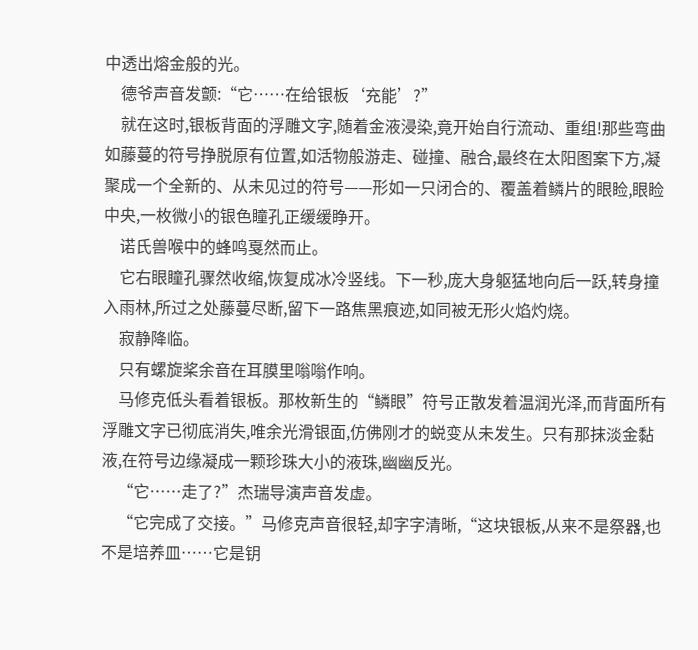中透出熔金般的光。
    德爷声音发颤:“它……在给银板‘充能’?”
    就在这时,银板背面的浮雕文字,随着金液浸染,竟开始自行流动、重组!那些弯曲如藤蔓的符号挣脱原有位置,如活物般游走、碰撞、融合,最终在太阳图案下方,凝聚成一个全新的、从未见过的符号——形如一只闭合的、覆盖着鳞片的眼睑,眼睑中央,一枚微小的银色瞳孔正缓缓睁开。
    诺氏兽喉中的蜂鸣戛然而止。
    它右眼瞳孔骤然收缩,恢复成冰冷竖线。下一秒,庞大身躯猛地向后一跃,转身撞入雨林,所过之处藤蔓尽断,留下一路焦黑痕迹,如同被无形火焰灼烧。
    寂静降临。
    只有螺旋桨余音在耳膜里嗡嗡作响。
    马修克低头看着银板。那枚新生的“鳞眼”符号正散发着温润光泽,而背面所有浮雕文字已彻底消失,唯余光滑银面,仿佛刚才的蜕变从未发生。只有那抹淡金黏液,在符号边缘凝成一颗珍珠大小的液珠,幽幽反光。
    “它……走了?”杰瑞导演声音发虚。
    “它完成了交接。”马修克声音很轻,却字字清晰,“这块银板,从来不是祭器,也不是培养皿……它是钥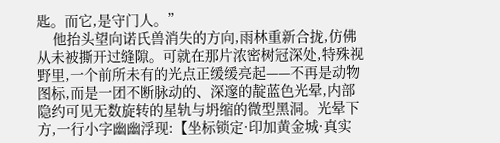匙。而它,是守门人。”
    他抬头望向诺氏兽消失的方向,雨林重新合拢,仿佛从未被撕开过缝隙。可就在那片浓密树冠深处,特殊视野里,一个前所未有的光点正缓缓亮起——不再是动物图标,而是一团不断脉动的、深邃的靛蓝色光晕,内部隐约可见无数旋转的星轨与坍缩的微型黑洞。光晕下方,一行小字幽幽浮现:【坐标锁定·印加黄金城·真实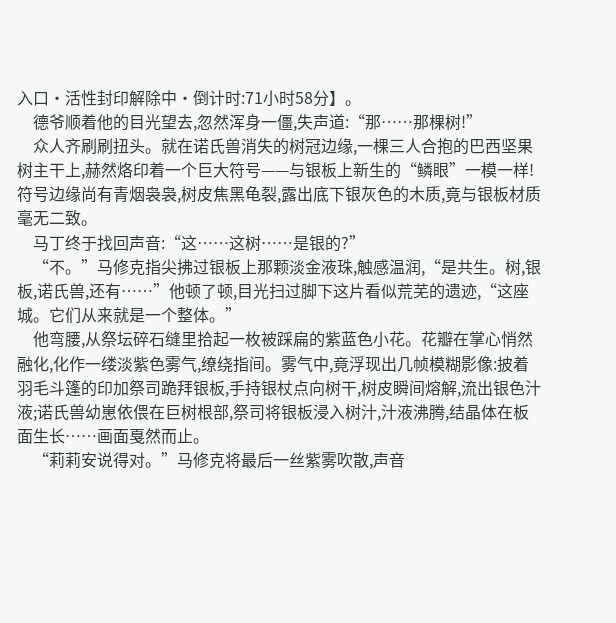入口·活性封印解除中·倒计时:71小时58分】。
    德爷顺着他的目光望去,忽然浑身一僵,失声道:“那……那棵树!”
    众人齐刷刷扭头。就在诺氏兽消失的树冠边缘,一棵三人合抱的巴西坚果树主干上,赫然烙印着一个巨大符号——与银板上新生的“鳞眼”一模一样!符号边缘尚有青烟袅袅,树皮焦黑龟裂,露出底下银灰色的木质,竟与银板材质毫无二致。
    马丁终于找回声音:“这……这树……是银的?”
    “不。”马修克指尖拂过银板上那颗淡金液珠,触感温润,“是共生。树,银板,诺氏兽,还有……”他顿了顿,目光扫过脚下这片看似荒芜的遗迹,“这座城。它们从来就是一个整体。”
    他弯腰,从祭坛碎石缝里拾起一枚被踩扁的紫蓝色小花。花瓣在掌心悄然融化,化作一缕淡紫色雾气,缭绕指间。雾气中,竟浮现出几帧模糊影像:披着羽毛斗篷的印加祭司跪拜银板,手持银杖点向树干,树皮瞬间熔解,流出银色汁液;诺氏兽幼崽依偎在巨树根部,祭司将银板浸入树汁,汁液沸腾,结晶体在板面生长……画面戛然而止。
    “莉莉安说得对。”马修克将最后一丝紫雾吹散,声音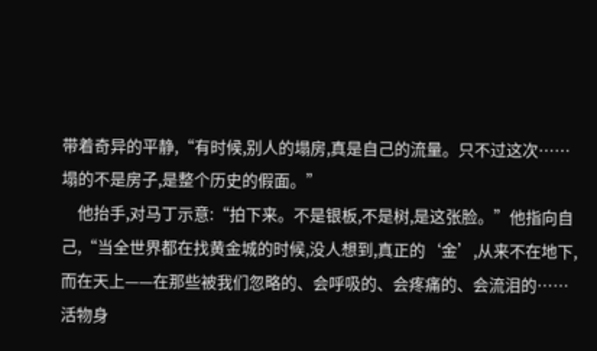带着奇异的平静,“有时候,别人的塌房,真是自己的流量。只不过这次……塌的不是房子,是整个历史的假面。”
    他抬手,对马丁示意:“拍下来。不是银板,不是树,是这张脸。”他指向自己,“当全世界都在找黄金城的时候,没人想到,真正的‘金’,从来不在地下,而在天上——在那些被我们忽略的、会呼吸的、会疼痛的、会流泪的……活物身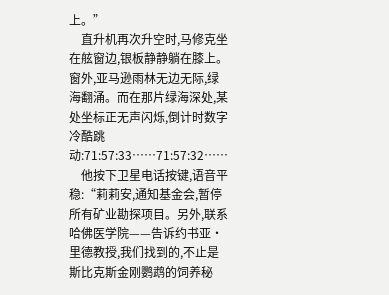上。”
    直升机再次升空时,马修克坐在舷窗边,银板静静躺在膝上。窗外,亚马逊雨林无边无际,绿海翻涌。而在那片绿海深处,某处坐标正无声闪烁,倒计时数字冷酷跳动:71:57:33……71:57:32……
    他按下卫星电话按键,语音平稳:“莉莉安,通知基金会,暂停所有矿业勘探项目。另外,联系哈佛医学院——告诉约书亚·里德教授,我们找到的,不止是斯比克斯金刚鹦鹉的饲养秘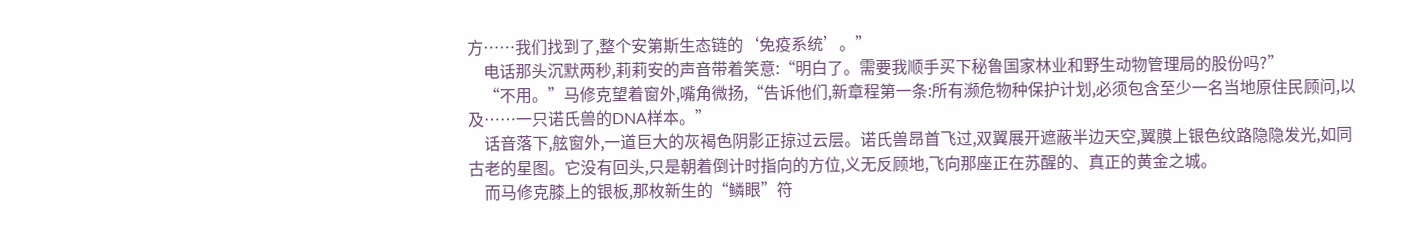方……我们找到了,整个安第斯生态链的‘免疫系统’。”
    电话那头沉默两秒,莉莉安的声音带着笑意:“明白了。需要我顺手买下秘鲁国家林业和野生动物管理局的股份吗?”
    “不用。”马修克望着窗外,嘴角微扬,“告诉他们,新章程第一条:所有濒危物种保护计划,必须包含至少一名当地原住民顾问,以及……一只诺氏兽的DNA样本。”
    话音落下,舷窗外,一道巨大的灰褐色阴影正掠过云层。诺氏兽昂首飞过,双翼展开遮蔽半边天空,翼膜上银色纹路隐隐发光,如同古老的星图。它没有回头,只是朝着倒计时指向的方位,义无反顾地,飞向那座正在苏醒的、真正的黄金之城。
    而马修克膝上的银板,那枚新生的“鳞眼”符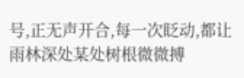号,正无声开合,每一次眨动,都让雨林深处某处树根微微搏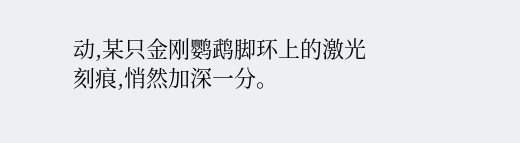动,某只金刚鹦鹉脚环上的激光刻痕,悄然加深一分。